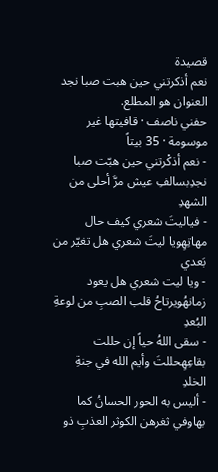قصيدة
نعم أذكرتني حين هبت صبا نجد
العنوان هو المطلع.
حفني ناصف · قافيتها غير موسومة · 35 بيتاً
- نعم أذكْرتني حين هبّت صبا نجدِبسالفِ عيش مرَّ أحلى من الشهدِ
- فياليتَ شعري كيف حال مهاتِهِويا ليتَ شعري هل تغيّر من بَعدي
- ويا ليت شعري هل يعود زمانهُويرتاحُ قلب الصبِ من لوعةِ البُعدِ
- سقى اللهُ حياً إن حللت بقاعِهِحللتَ وأيم الله في جنةِ الخلدِ
- أليس به الحور الحسانُ كما بهاوفي ثغرهن الكوثر العذبِ ذو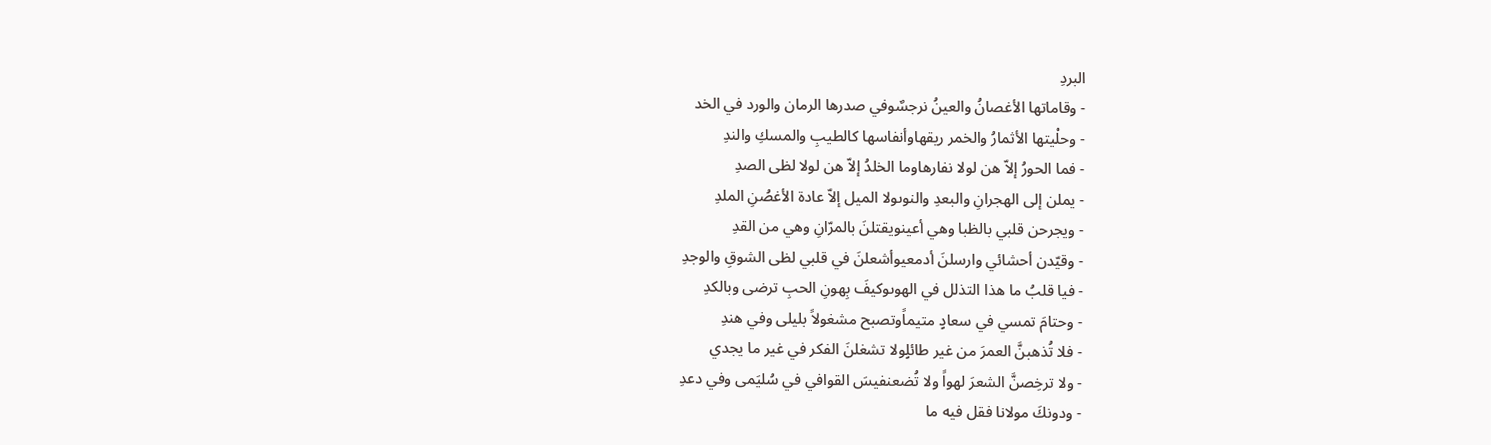البردِ
- وقاماتها الأغصانُ والعينُ نرجسٌوفي صدرها الرمان والورد في الخد
- وحلْيتها الأثمارُ والخمر ريقهاوأنفاسها كالطيبِ والمسكِ والندِ
- فما الحورُ إلاّ هن لولا نفارهاوما الخلدُ إلاّ هن لولا لظى الصدِ
- يملن إلى الهجرانِ والبعدِ والنوىولا الميل إلاّ عادة الأغصُنِ الملدِ
- ويجرحن قلبي بالظبا وهي أعينويقتلنَ بالمرّانِ وهي من القدِ
- وقيّدن أحشائي وارسلنَ أدمعيوأشعلنَ في قلبي لظى الشوقِ والوجدِ
- فيا قلبُ ما هذا التذلل في الهوىوكيفَ بِهونِ الحبِ ترضى وبالكدِ
- وحتامَ تمسي في سعادٍ متيماًوتصبح مشغولاً بليلى وفي هندِ
- فلا تُذهبنَّ العمرَ من غير طائلٍولا تشغلنَ الفكر في غير ما يجدي
- ولا ترخِصنَّ الشعرَ لهواً ولا تُضعنفيسَ القوافي في سُليَمى وفي دعدِ
- ودونكَ مولانا فقل فيه ما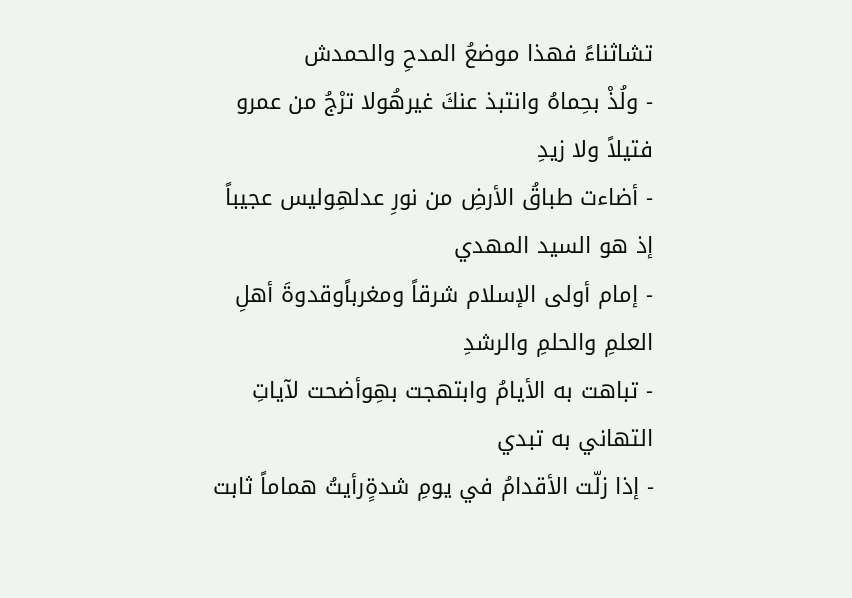تشاثناءً فهذا موضعُ المدحِ والحمدش
- ولُذْ بحِماهُ وانتبذ عنكَ غيرهُولا ترْجُ من عمرو فتيلاً ولا زيدِ
- أضاءت طباقُ الأرضِ من نورِ عدلهِوليس عجيباً إذ هو السيد المهدي
- إمام أولى الإسلام شرقاً ومغرباًوقدوةَ أهلِ العلمِ والحلمِ والرشدِ
- تباهت به الأيامُ وابتهجت بهِوأضحت لآياتِ التهاني به تبدي
- إذا زلّت الأقدامُ في يومِ شدةٍرأيتُ هماماً ثابت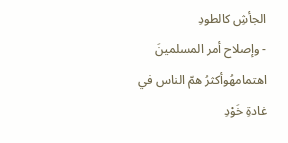الجأشِ كالطودِ
- وإصلاح أمر المسلمينَ اهتمامهُوأكثرُ همّ الناس في غادةِ خَوْدِ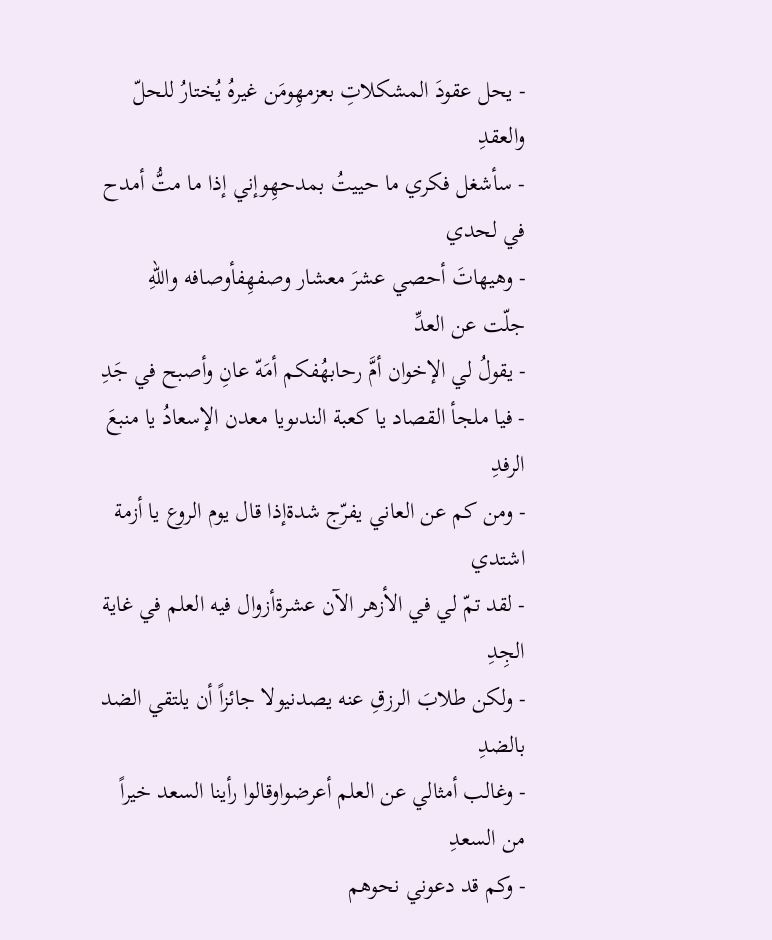- يحل عقودَ المشكلاتِ بعزمهِومَن غيرهُ يُختارُ للحلّ والعقدِ
- سأشغل فكري ما حييتُ بمدحهِوإني إذا ما متُّ أمدح في لحدي
- وهيهاتَ أحصي عشرَ معشار وصفهِفأوصافه واللهِ جلّت عن العدِّ
- يقولُ لي الإخوان أمَّ رحابهُفكم أمَهّ عانِ وأصبح في جَدِ
- فيا ملجأ القصاد يا كعبة الندىويا معدن الإسعادُ يا منبعَ الرفدِ
- ومن كم عن العاني يفرّج شدةإذا قال يوم الروع يا أزمة اشتدي
- لقد تمّ لي في الأزهر الآن عشرةأزوال فيه العلم في غاية الجِدِ
- ولكن طلابَ الرزقِ عنه يصدنيولا جائزاً أن يلتقي الضد بالضدِ
- وغالب أمثالي عن العلم أعرضواوقالوا رأينا السعد خيراً من السعدِ
- وكم قد دعوني نحوهم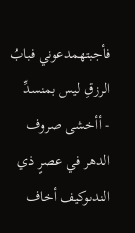فأجبتهمدعوني فبابُ الرزقِ ليس بمنسدِّ
- أأخشى صروف الدهر في عصرٍ ذي الندىوكيف أخاف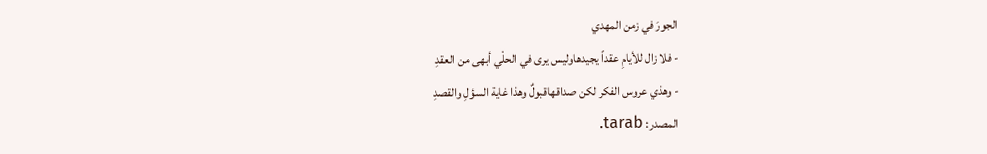الجورَ في زمن المهدي
- فلا زال للأيامِ عقداً يجيدهاوليس يرى في الحلْي أبهى من العقدِ
- وهذي عروس الفكر لكن صداقهاقبولٌ وهذا غاية السؤلِ والقصدِ
المصدر: tarab.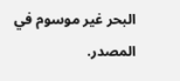البحر غير موسوم في المصدر.